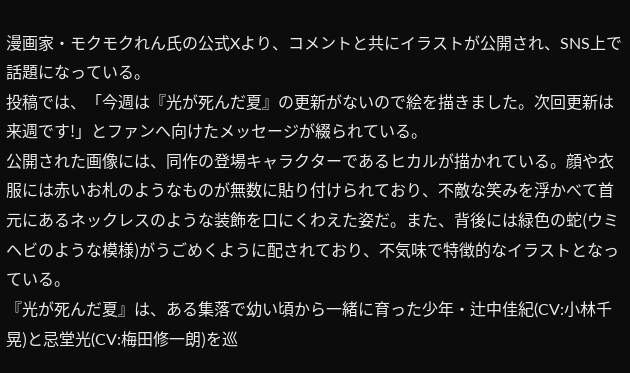漫画家・モクモクれん氏の公式Xより、コメントと共にイラストが公開され、SNS上で話題になっている。
投稿では、「今週は『光が死んだ夏』の更新がないので絵を描きました。次回更新は来週です!」とファンへ向けたメッセージが綴られている。
公開された画像には、同作の登場キャラクターであるヒカルが描かれている。顔や衣服には赤いお札のようなものが無数に貼り付けられており、不敵な笑みを浮かべて首元にあるネックレスのような装飾を口にくわえた姿だ。また、背後には緑色の蛇(ウミヘビのような模様)がうごめくように配されており、不気味で特徴的なイラストとなっている。
『光が死んだ夏』は、ある集落で幼い頃から一緒に育った少年・辻中佳紀(CV:小林千晃)と忌堂光(CV:梅田修一朗)を巡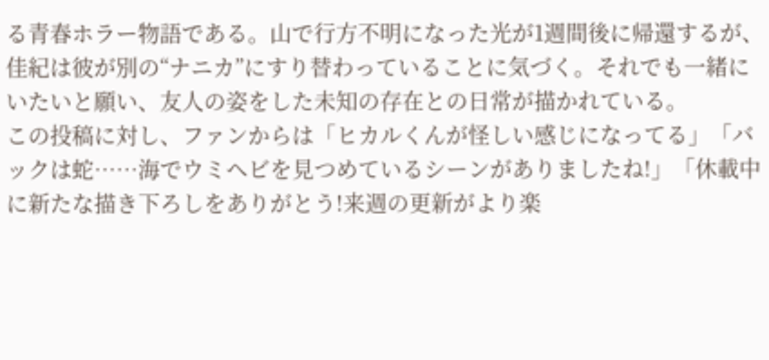る青春ホラー物語である。山で行方不明になった光が1週間後に帰還するが、佳紀は彼が別の“ナニカ”にすり替わっていることに気づく。それでも一緒にいたいと願い、友人の姿をした未知の存在との日常が描かれている。
この投稿に対し、ファンからは「ヒカルくんが怪しい感じになってる」「バックは蛇……海でウミヘビを見つめているシーンがありましたね!」「休載中に新たな描き下ろしをありがとう!来週の更新がより楽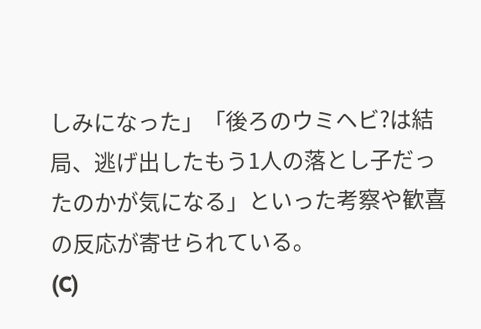しみになった」「後ろのウミヘビ?は結局、逃げ出したもう1人の落とし子だったのかが気になる」といった考察や歓喜の反応が寄せられている。
(C)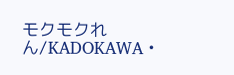モクモクれん/KADOKAWA・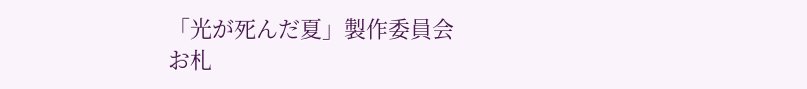「光が死んだ夏」製作委員会
お札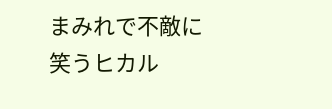まみれで不敵に笑うヒカル